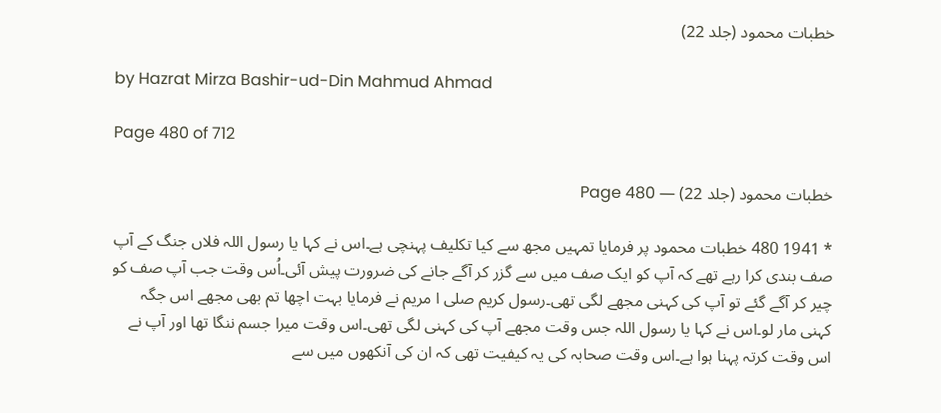خطبات محمود (جلد 22)

by Hazrat Mirza Bashir-ud-Din Mahmud Ahmad

Page 480 of 712

خطبات محمود (جلد 22) — Page 480

* 1941 480 خطبات محمود پر فرمایا تمہیں مجھ سے کیا تکلیف پہنچی ہے۔اس نے کہا یا رسول اللہ فلاں جنگ کے آپ صف بندی کرا رہے تھے کہ آپ کو ایک صف میں سے گزر کر آگے جانے کی ضرورت پیش آئی۔اُس وقت جب آپ صف کو چیر کر آگے گئے تو آپ کی کہنی مجھے لگی تھی۔رسول کریم صلی ا مریم نے فرمایا بہت اچھا تم بھی مجھے اس جگہ کہنی مار لو۔اس نے کہا یا رسول اللہ جس وقت مجھے آپ کی کہنی لگی تھی۔اس وقت میرا جسم ننگا تھا اور آپ نے اس وقت کرتہ پہنا ہوا ہے۔اس وقت صحابہ کی یہ کیفیت تھی کہ ان کی آنکھوں میں سے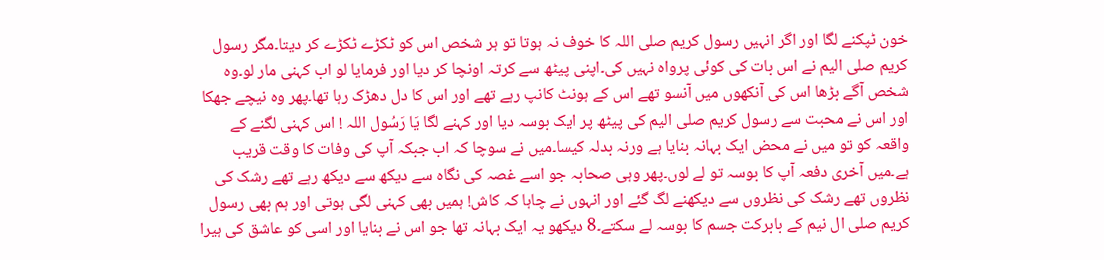خون ٹپکنے لگا اور اگر انہیں رسول کریم صلی اللہ کا خوف نہ ہوتا تو ہر شخص اس کو ٹکڑے ٹکڑے کر دیتا۔مگر رسول کریم صلی الیم نے اس بات کی کوئی پرواہ نہیں کی۔اپنی پیٹھ سے کرتہ اونچا کر دیا اور فرمایا لو اب کہنی مار لو۔وہ شخص آگے بڑھا اس کی آنکھوں میں آنسو تھے اس کے ہونٹ کانپ رہے تھے اور اس کا دل دھڑک رہا تھا۔پھر وہ نیچے جھکا اور اس نے محبت سے رسول کریم صلی الیم کی پیٹھ پر ایک بوسہ دیا اور کہنے لگا يَا رَسُول اللہ ! اس کہنی لگنے کے واقعہ کو تو میں نے محض ایک بہانہ بنایا ہے ورنہ بدلہ کیسا۔میں نے سوچا کہ اب جبکہ آپ کی وفات کا وقت قریب ہے۔میں آخری دفعہ آپ کا بوسہ تو لے لوں۔پھر وہی صحابہ جو اسے غصہ کی نگاہ سے دیکھ سے دیکھ رہے تھے رشک کی نظروں تھے رشک کی نظروں سے دیکھنے لگ گئے اور انہوں نے چاہا کہ کاش! ہمیں بھی کہنی لگی ہوتی اور ہم بھی رسول کریم صلی ال نیم کے بابرکت جسم کا بوسہ لے سکتے۔8 دیکھو یہ ایک بہانہ تھا جو اس نے بنایا اور اسی کو عاشق کی ہیرا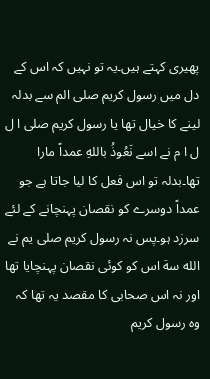پھیری کہتے ہیں۔یہ تو نہیں کہ اس کے دل میں رسول کریم صلی الم سے بدلہ لینے کا خیال تھا یا رسول کریم صلی ا ل ل ا م نے اسے نَعُوذُ باللهِ عمداً مارا تھا۔بدلہ تو اس فعل کا لیا جاتا ہے جو عمداً دوسرے کو نقصان پہنچانے کے لئے سرزد ہو۔پس نہ رسول کریم صلی یم نے الله سة اس کو کوئی نقصان پہنچایا تھا اور نہ اس صحابی کا مقصد یہ تھا کہ وہ رسول کریم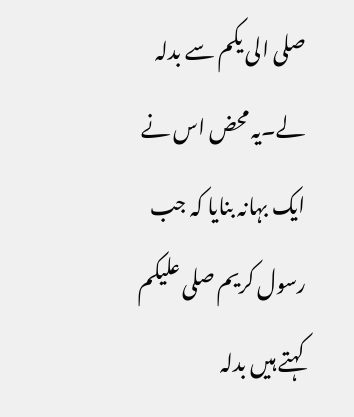صلی الی یکم سے بدلہ لے۔یہ محض اس نے ایک بہانہ بنایا کہ جب رسول کریم صلی علیکم کہتے ہیں بدلہ